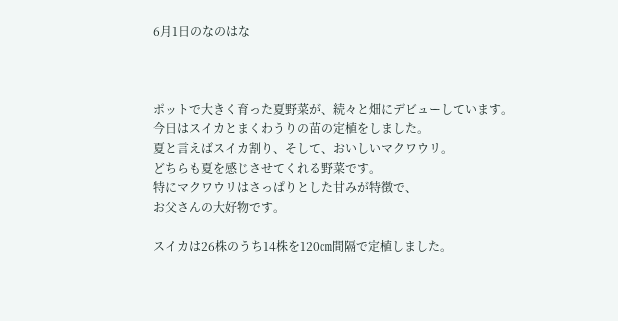6月1日のなのはな



ポットで大きく育った夏野菜が、続々と畑にデビューしています。
今日はスイカとまくわうりの苗の定植をしました。
夏と言えばスイカ割り、そして、おいしいマクワウリ。
どちらも夏を感じさせてくれる野菜です。
特にマクワウリはさっぱりとした甘みが特徴で、
お父さんの大好物です。

スイカは26株のうち14株を120㎝間隔で定植しました。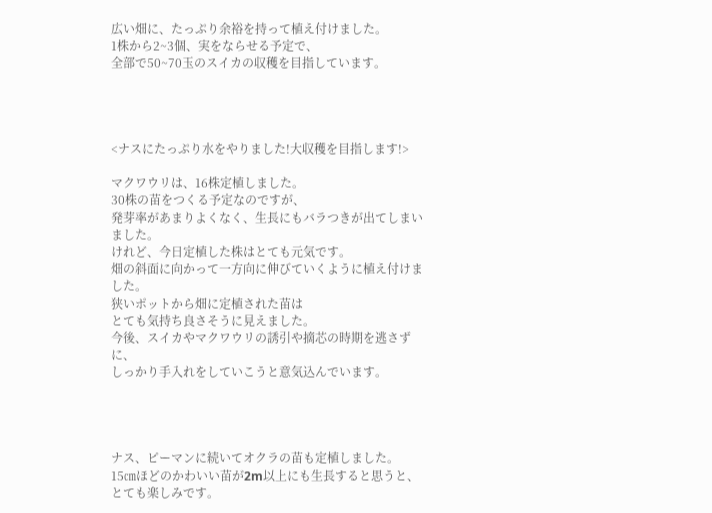広い畑に、たっぷり余裕を持って植え付けました。
1株から2~3個、実をならせる予定で、
全部で50~70玉のスイカの収穫を目指しています。




<ナスにたっぷり水をやりました!大収穫を目指します!>

マクワウリは、16株定植しました。
30株の苗をつくる予定なのですが、
発芽率があまりよくなく、生長にもバラつきが出てしまいました。
けれど、今日定植した株はとても元気です。
畑の斜面に向かって一方向に伸びていくように植え付けました。
狭いポットから畑に定植された苗は
とても気持ち良さそうに見えました。
今後、スイカやマクワウリの誘引や摘芯の時期を逃さずに、
しっかり手入れをしていこうと意気込んでいます。




ナス、ピーマンに続いてオクラの苗も定植しました。
15㎝ほどのかわいい苗が2m以上にも生長すると思うと、
とても楽しみです。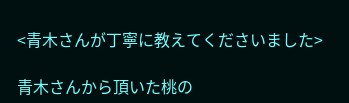<青木さんが丁寧に教えてくださいました>

青木さんから頂いた桃の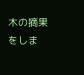木の摘果をしま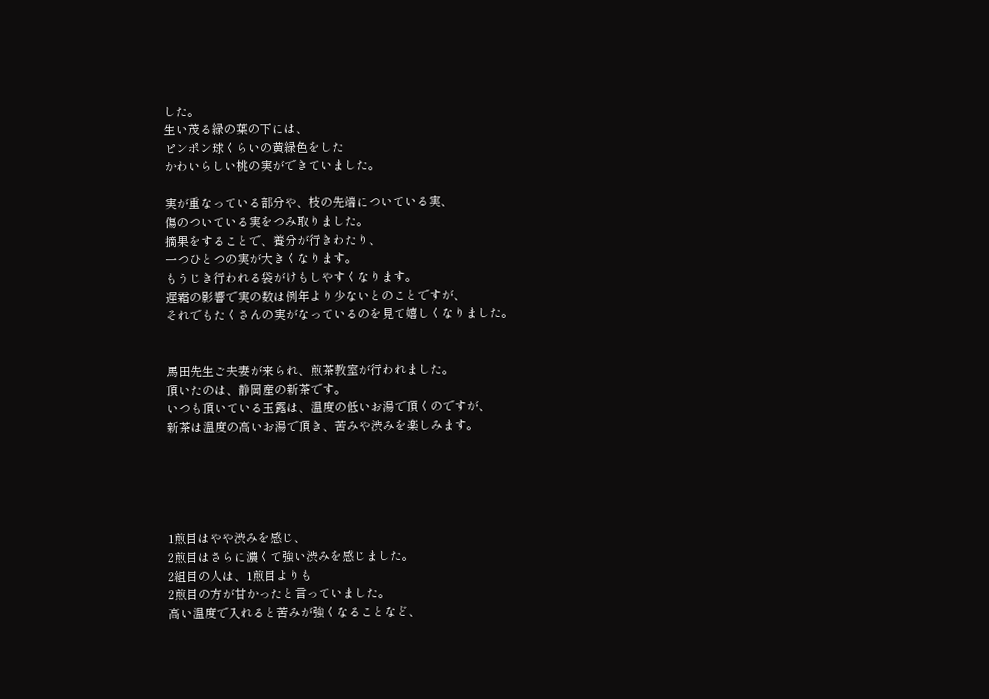した。
生い茂る緑の葉の下には、
ピンポン球くらいの黄緑色をした
かわいらしい桃の実ができていました。

実が重なっている部分や、枝の先端についている実、
傷のついている実をつみ取りました。
摘果をすることで、養分が行きわたり、
一つひとつの実が大きくなります。
もうじき行われる袋がけもしやすくなります。
遅霜の影響で実の数は例年より少ないとのことですが、
それでもたくさんの実がなっているのを見て嬉しくなりました。


馬田先生ご夫妻が来られ、煎茶教室が行われました。
頂いたのは、静岡産の新茶です。
いつも頂いている玉露は、温度の低いお湯で頂くのですが、
新茶は温度の高いお湯で頂き、苦みや渋みを楽しみます。





1煎目はやや渋みを感じ、
2煎目はさらに濃くて強い渋みを感じました。
2組目の人は、1煎目よりも
2煎目の方が甘かったと言っていました。
高い温度で入れると苦みが強くなることなど、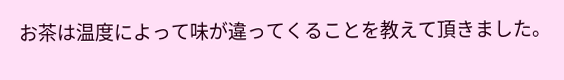お茶は温度によって味が違ってくることを教えて頂きました。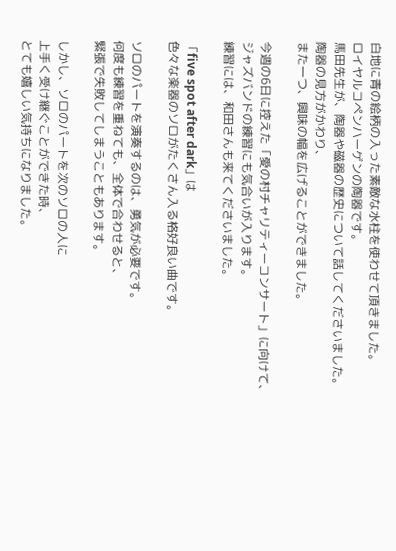白地に青の絵柄の入った素敵な水柱を使わせて頂きました。
ロイヤルコペンハーゲンの陶器です。
馬田先生が、陶器や磁器の歴史について話してくださいました。
陶器の見方がかわり、
また一つ、興味の幅を広げることができました。

今週の6日に控えた「愛の村チャリティーコンサート」に向けて、
ジャズバンドの練習にも気合いが入ります。
練習には、和田さんも来てくださいました。

「five spot after dark」は
色々な楽器のソロがたくさん入る格好良い曲です。

ソロのパートを演奏するのは、勇気が必要です。
何度も練習を重ねても、全体で合わせると、
緊張で失敗してしまうこともあります。

しかし、ソロのパートを次のソロの人に
上手く受け継ぐことができた時、
とても嬉しい気持ちになりました。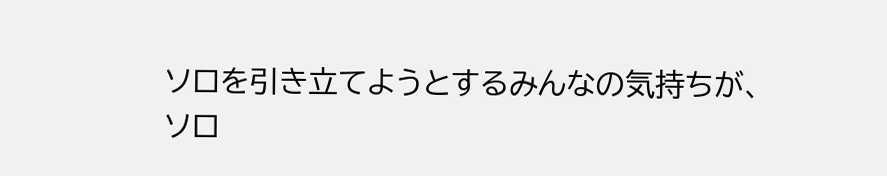ソロを引き立てようとするみんなの気持ちが、
ソロ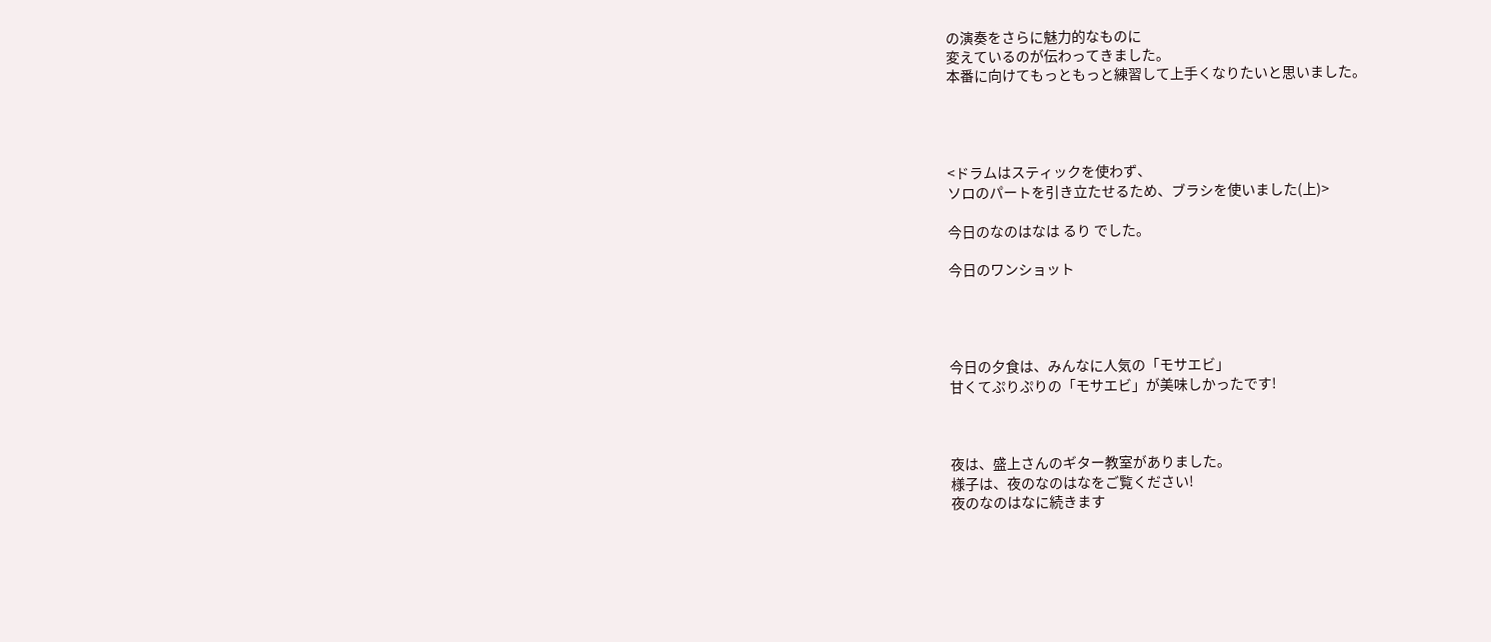の演奏をさらに魅力的なものに
変えているのが伝わってきました。
本番に向けてもっともっと練習して上手くなりたいと思いました。




<ドラムはスティックを使わず、
ソロのパートを引き立たせるため、ブラシを使いました(上)>

今日のなのはなは るり でした。

今日のワンショット




今日の夕食は、みんなに人気の「モサエビ」
甘くてぷりぷりの「モサエビ」が美味しかったです!



夜は、盛上さんのギター教室がありました。
様子は、夜のなのはなをご覧ください!
夜のなのはなに続きます